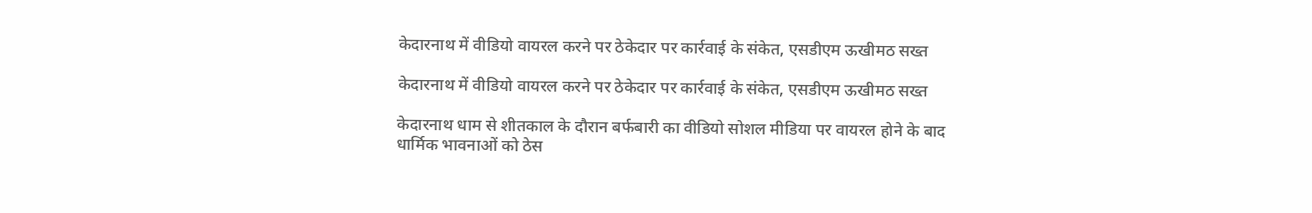केदारनाथ में वीडियो वायरल करने पर ठेकेदार पर कार्रवाई के संकेत, एसडीएम ऊखीमठ सख्त

केदारनाथ में वीडियो वायरल करने पर ठेकेदार पर कार्रवाई के संकेत, एसडीएम ऊखीमठ सख्त

केदारनाथ धाम से शीतकाल के दौरान बर्फबारी का वीडियो सोशल मीडिया पर वायरल होने के बाद धार्मिक भावनाओं को ठेस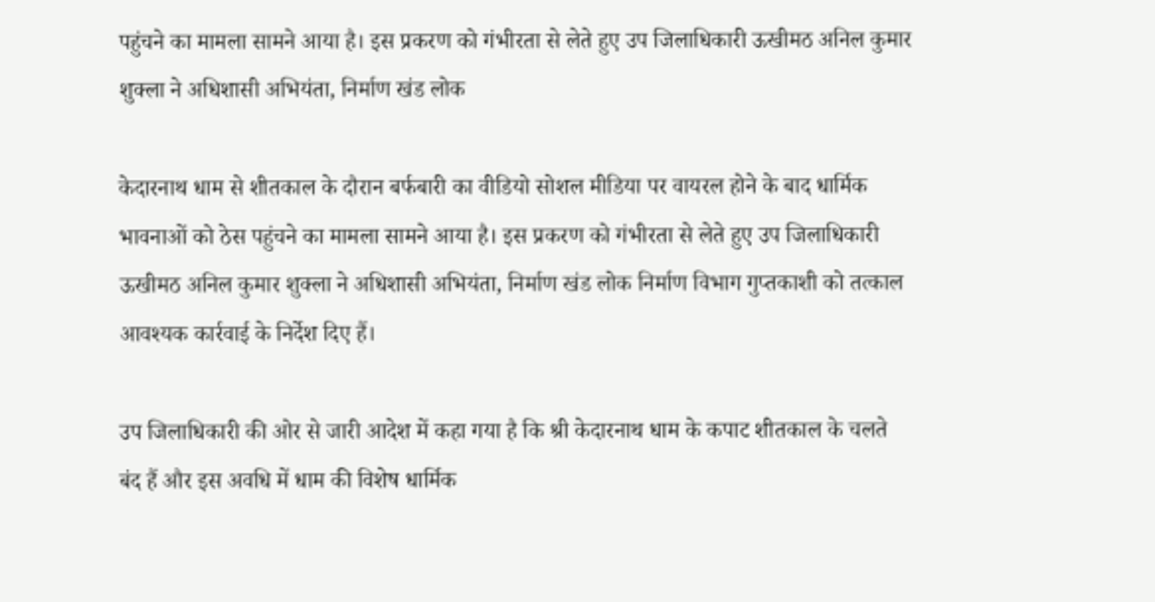पहुंचने का मामला सामने आया है। इस प्रकरण को गंभीरता से लेते हुए उप जिलाधिकारी ऊखीमठ अनिल कुमार शुक्ला ने अधिशासी अभियंता, निर्माण खंड लोक

केदारनाथ धाम से शीतकाल के दौरान बर्फबारी का वीडियो सोशल मीडिया पर वायरल होने के बाद धार्मिक भावनाओं को ठेस पहुंचने का मामला सामने आया है। इस प्रकरण को गंभीरता से लेते हुए उप जिलाधिकारी ऊखीमठ अनिल कुमार शुक्ला ने अधिशासी अभियंता, निर्माण खंड लोक निर्माण विभाग गुप्तकाशी को तत्काल आवश्यक कार्रवाई के निर्देश दिए हैं।

उप जिलाधिकारी की ओर से जारी आदेश में कहा गया है कि श्री केदारनाथ धाम के कपाट शीतकाल के चलते बंद हैं और इस अवधि में धाम की विशेष धार्मिक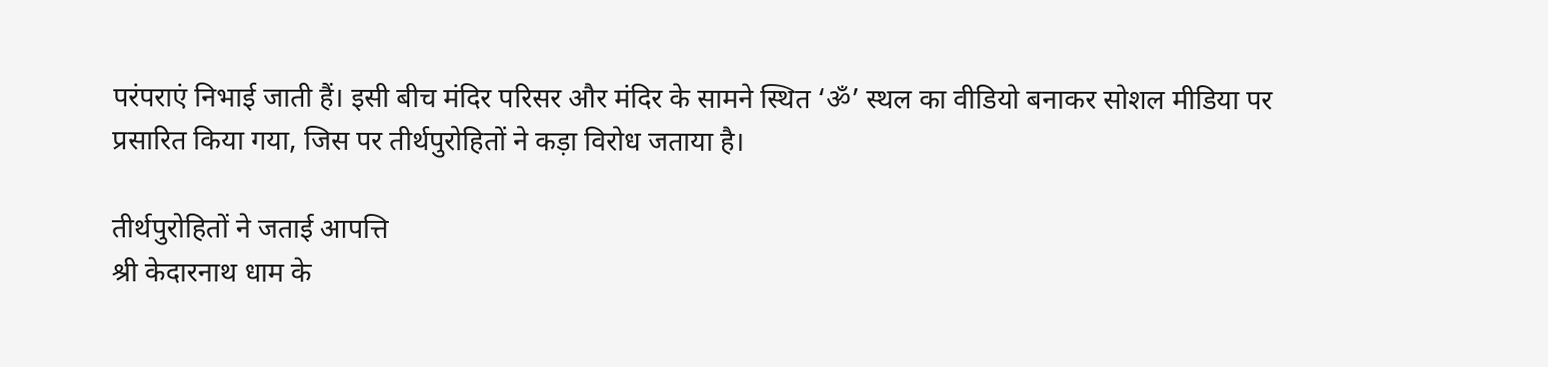परंपराएं निभाई जाती हैं। इसी बीच मंदिर परिसर और मंदिर के सामने स्थित ‘ॐ’ स्थल का वीडियो बनाकर सोशल मीडिया पर प्रसारित किया गया, जिस पर तीर्थपुरोहितों ने कड़ा विरोध जताया है।

तीर्थपुरोहितों ने जताई आपत्ति
श्री केदारनाथ धाम के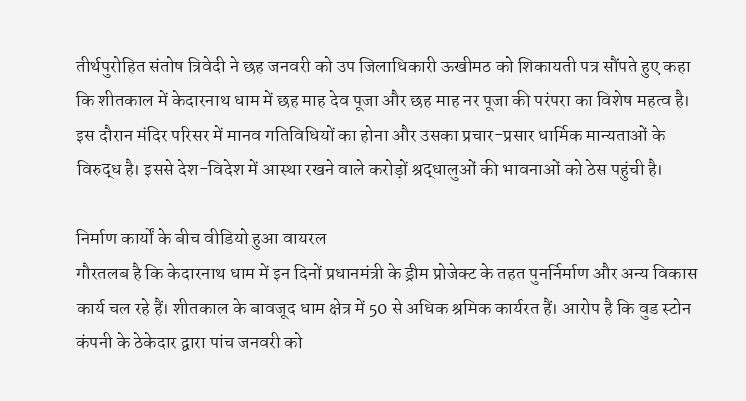तीर्थपुरोहित संतोष त्रिवेदी ने छह जनवरी को उप जिलाधिकारी ऊखीमठ को शिकायती पत्र सौंपते हुए कहा कि शीतकाल में केदारनाथ धाम में छह माह देव पूजा और छह माह नर पूजा की परंपरा का विशेष महत्व है। इस दौरान मंदिर परिसर में मानव गतिविधियों का होना और उसका प्रचार-प्रसार धार्मिक मान्यताओं के विरुद्ध है। इससे देश-विदेश में आस्था रखने वाले करोड़ों श्रद्धालुओं की भावनाओं को ठेस पहुंची है।

निर्माण कार्यों के बीच वीडियो हुआ वायरल
गौरतलब है कि केदारनाथ धाम में इन दिनों प्रधानमंत्री के ड्रीम प्रोजेक्ट के तहत पुनर्निर्माण और अन्य विकास कार्य चल रहे हैं। शीतकाल के बावजूद धाम क्षेत्र में 50 से अधिक श्रमिक कार्यरत हैं। आरोप है कि वुड स्टोन कंपनी के ठेकेदार द्वारा पांच जनवरी को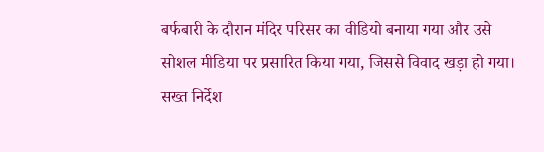बर्फबारी के दौरान मंदिर परिसर का वीडियो बनाया गया और उसे सोशल मीडिया पर प्रसारित किया गया, जिससे विवाद खड़ा हो गया।
सख्त निर्देश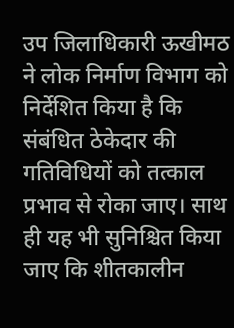उप जिलाधिकारी ऊखीमठ ने लोक निर्माण विभाग को निर्देशित किया है कि संबंधित ठेकेदार की गतिविधियों को तत्काल प्रभाव से रोका जाए। साथ ही यह भी सुनिश्चित किया जाए कि शीतकालीन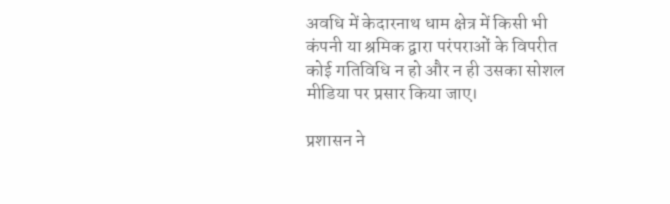अवधि में केदारनाथ धाम क्षेत्र में किसी भी कंपनी या श्रमिक द्वारा परंपराओं के विपरीत कोई गतिविधि न हो और न ही उसका सोशल मीडिया पर प्रसार किया जाए।

प्रशासन ने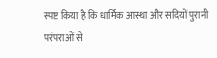स्पष्ट किया है कि धार्मिक आस्था और सदियों पुरानी परंपराओं से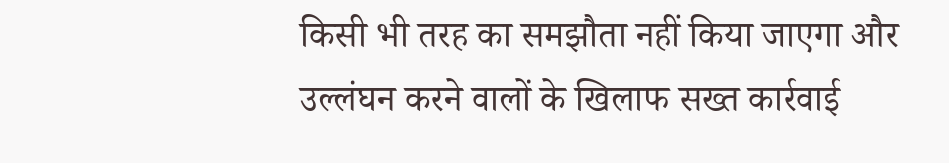किसी भी तरह का समझौता नहीं किया जाएगा और उल्लंघन करने वालों के खिलाफ सख्त कार्रवाई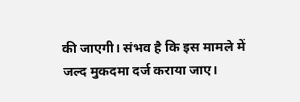की जाएगी। संभव है कि इस मामले में जल्द मुकदमा दर्ज कराया जाए।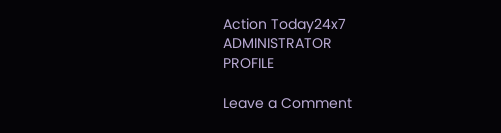Action Today24x7
ADMINISTRATOR
PROFILE

Leave a Comment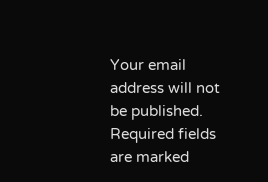Your email address will not be published. Required fields are marked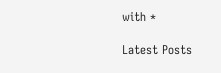with *

Latest Posts